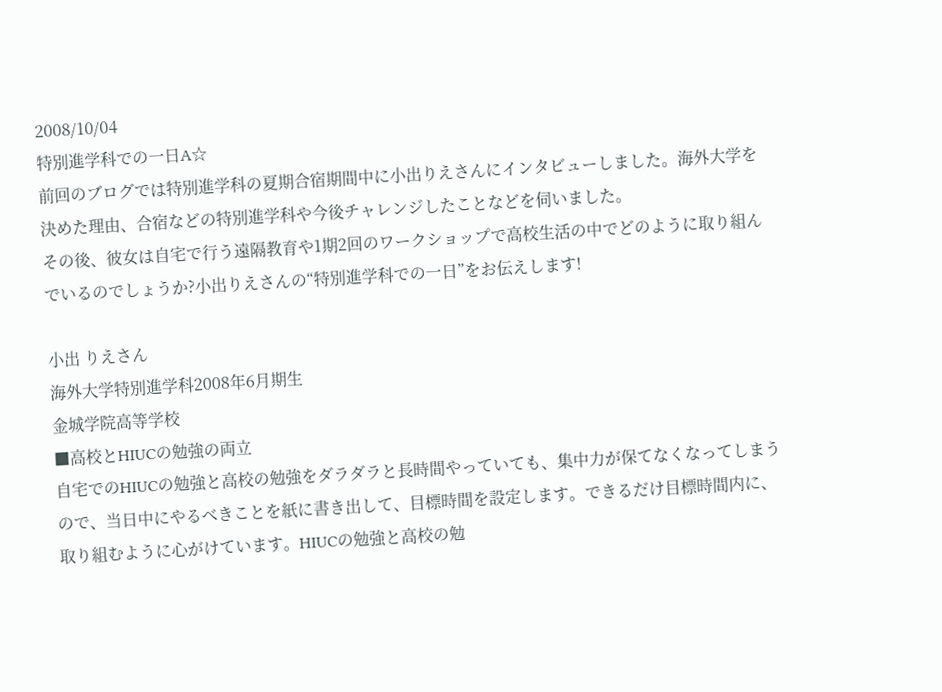2008/10/04
特別進学科での一日A☆
前回のブログでは特別進学科の夏期合宿期間中に小出りえさんにインタビューしました。海外大学を決めた理由、合宿などの特別進学科や今後チャレンジしたことなどを伺いました。
その後、彼女は自宅で行う遠隔教育や1期2回のワークショップで高校生活の中でどのように取り組んでいるのでしょうか?小出りえさんの“特別進学科での一日”をお伝えします!

小出 りえさん
海外大学特別進学科2008年6月期生
金城学院高等学校
■高校とHIUCの勉強の両立
自宅でのHIUCの勉強と高校の勉強をダラダラと長時間やっていても、集中力が保てなくなってしまうので、当日中にやるべきことを紙に書き出して、目標時間を設定します。できるだけ目標時間内に、取り組むように心がけています。HIUCの勉強と高校の勉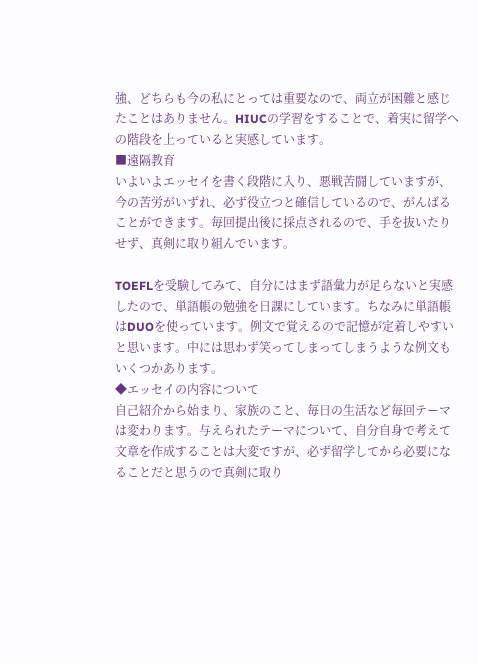強、どちらも今の私にとっては重要なので、両立が困難と感じたことはありません。HIUCの学習をすることで、着実に留学への階段を上っていると実感しています。
■遠隔教育
いよいよエッセイを書く段階に入り、悪戦苦闘していますが、今の苦労がいずれ、必ず役立つと確信しているので、がんばることができます。毎回提出後に採点されるので、手を抜いたりせず、真剣に取り組んでいます。

TOEFLを受験してみて、自分にはまず語彙力が足らないと実感したので、単語帳の勉強を日課にしています。ちなみに単語帳はDUOを使っています。例文で覚えるので記憶が定着しやすいと思います。中には思わず笑ってしまってしまうような例文もいくつかあります。
◆エッセイの内容について
自己紹介から始まり、家族のこと、毎日の生活など毎回テーマは変わります。与えられたテーマについて、自分自身で考えて文章を作成することは大変ですが、必ず留学してから必要になることだと思うので真剣に取り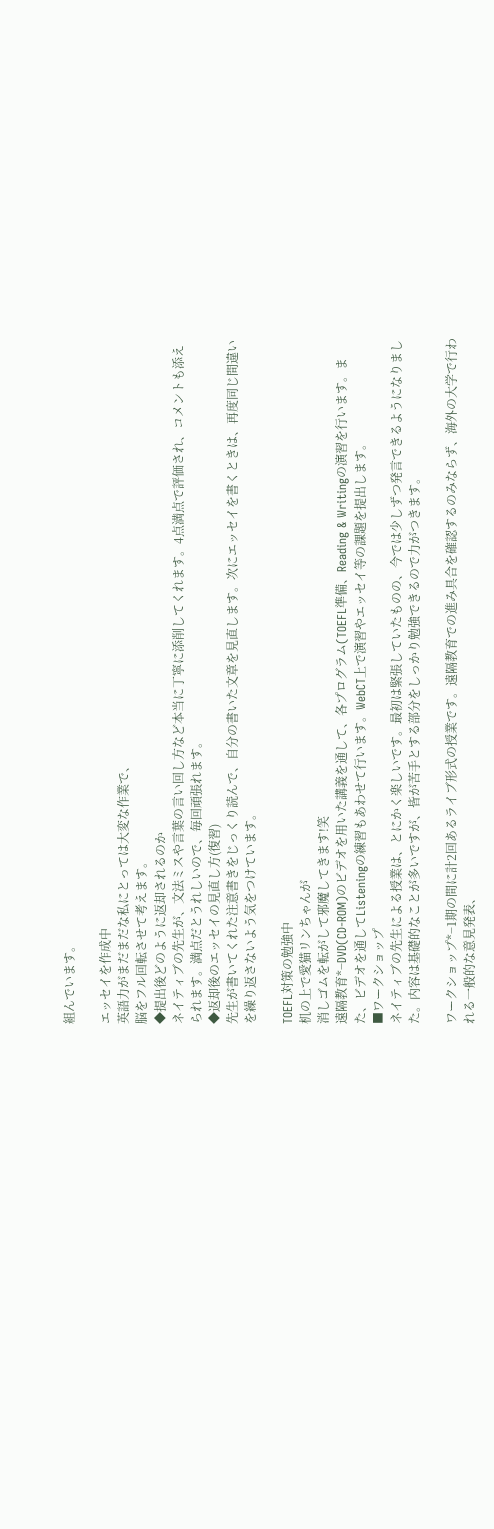組んでいます。

エッセイを作成中
英語力がまだまだな私にとっては大変な作業で、
脳をフル回転させて考えます。
◆提出後どのように返却されるのか
ネイティブの先生が、文法ミスや言葉の言い回し方など本当に丁寧に添削してくれます。4点満点で評価され、コメントも添えられます。満点だとうれしいので、毎回頑張れます。
◆返却後のエッセイの見直し方(復習)
先生が書いてくれた注意書きをじっくり読んで、自分の書いた文章を見直します。次にエッセイを書くときは、再度同じ間違いを繰り返さないよう気をつけています。

TOEFL対策の勉強中
机の上で愛猫リンちゃんが
消しゴムを転がして邪魔してきます!笑
遠隔教育*−DVD(CD-ROM)のビデオを用いた講義を通して、各プログラム(TOEFL準備、Reading & Writingの演習を行います。また、ビデオを通してListeningの練習もあわせて行います。WebCT上で演習やエッセイ等の課題を提出します。
■ワークショップ
ネイティブの先生による授業は、とにかく楽しいです。最初は緊張していたものの、今では少しずつ発言できるようになりました。内容は基礎的なことが多いですが、皆が苦手とする部分をしっかり勉強できるので力がつきます。

ワークショップ*−1期の間に計2回あるライブ形式の授業です。遠隔教育での進み具合を確認するのみならず、海外の大学で行われる一般的な意見発表、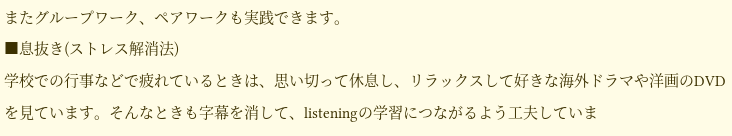またグループワーク、ペアワークも実践できます。
■息抜き(ストレス解消法)
学校での行事などで疲れているときは、思い切って休息し、リラックスして好きな海外ドラマや洋画のDVDを見ています。そんなときも字幕を消して、listeningの学習につながるよう工夫していま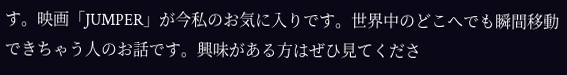す。映画「JUMPER」が今私のお気に入りです。世界中のどこへでも瞬間移動できちゃう人のお話です。興味がある方はぜひ見てくださ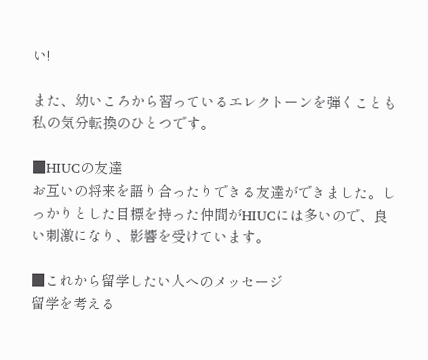い!

また、幼いころから習っているエレクトーンを弾くことも私の気分転換のひとつです。

■HIUCの友達
お互いの将来を語り合ったりできる友達ができました。しっかりとした目標を持った仲間がHIUCには多いので、良い刺激になり、影響を受けています。

■これから留学したい人へのメッセージ
留学を考える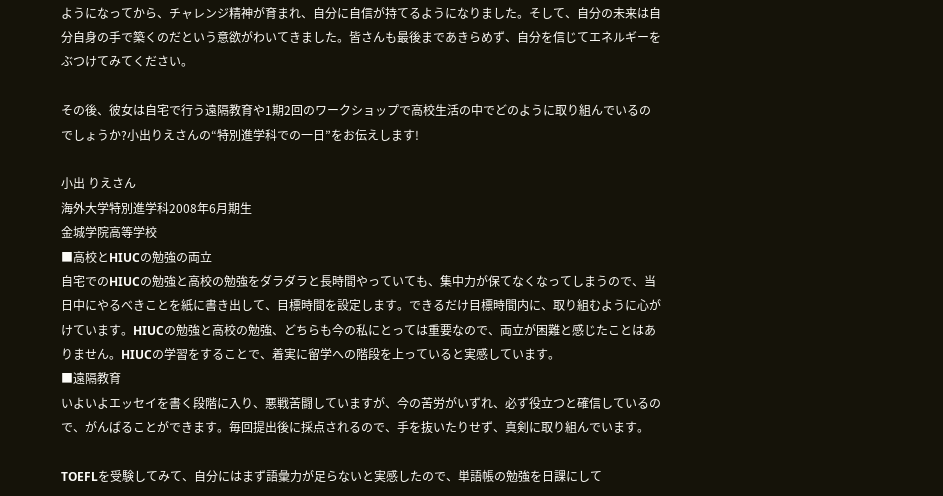ようになってから、チャレンジ精神が育まれ、自分に自信が持てるようになりました。そして、自分の未来は自分自身の手で築くのだという意欲がわいてきました。皆さんも最後まであきらめず、自分を信じてエネルギーをぶつけてみてください。

その後、彼女は自宅で行う遠隔教育や1期2回のワークショップで高校生活の中でどのように取り組んでいるのでしょうか?小出りえさんの“特別進学科での一日”をお伝えします!

小出 りえさん
海外大学特別進学科2008年6月期生
金城学院高等学校
■高校とHIUCの勉強の両立
自宅でのHIUCの勉強と高校の勉強をダラダラと長時間やっていても、集中力が保てなくなってしまうので、当日中にやるべきことを紙に書き出して、目標時間を設定します。できるだけ目標時間内に、取り組むように心がけています。HIUCの勉強と高校の勉強、どちらも今の私にとっては重要なので、両立が困難と感じたことはありません。HIUCの学習をすることで、着実に留学への階段を上っていると実感しています。
■遠隔教育
いよいよエッセイを書く段階に入り、悪戦苦闘していますが、今の苦労がいずれ、必ず役立つと確信しているので、がんばることができます。毎回提出後に採点されるので、手を抜いたりせず、真剣に取り組んでいます。

TOEFLを受験してみて、自分にはまず語彙力が足らないと実感したので、単語帳の勉強を日課にして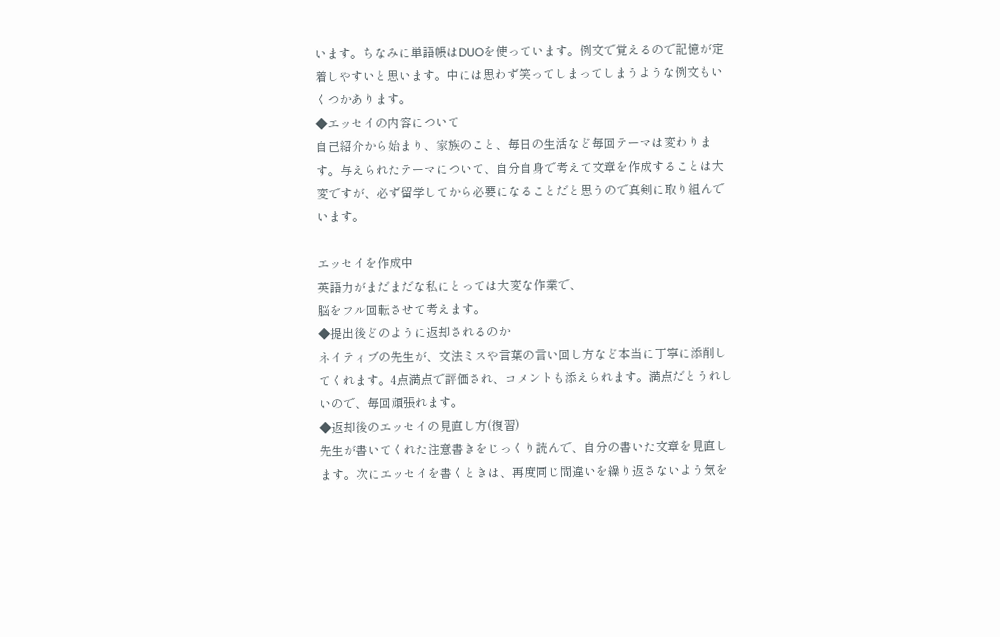います。ちなみに単語帳はDUOを使っています。例文で覚えるので記憶が定着しやすいと思います。中には思わず笑ってしまってしまうような例文もいくつかあります。
◆エッセイの内容について
自己紹介から始まり、家族のこと、毎日の生活など毎回テーマは変わります。与えられたテーマについて、自分自身で考えて文章を作成することは大変ですが、必ず留学してから必要になることだと思うので真剣に取り組んでいます。

エッセイを作成中
英語力がまだまだな私にとっては大変な作業で、
脳をフル回転させて考えます。
◆提出後どのように返却されるのか
ネイティブの先生が、文法ミスや言葉の言い回し方など本当に丁寧に添削してくれます。4点満点で評価され、コメントも添えられます。満点だとうれしいので、毎回頑張れます。
◆返却後のエッセイの見直し方(復習)
先生が書いてくれた注意書きをじっくり読んで、自分の書いた文章を見直します。次にエッセイを書くときは、再度同じ間違いを繰り返さないよう気を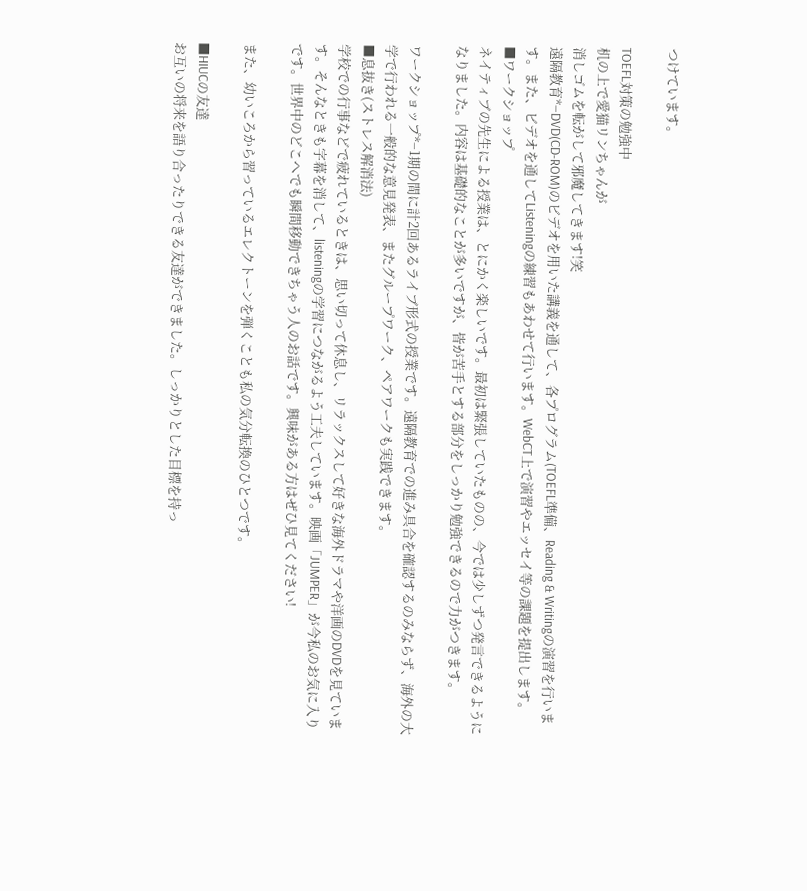つけています。

TOEFL対策の勉強中
机の上で愛猫リンちゃんが
消しゴムを転がして邪魔してきます!笑
遠隔教育*−DVD(CD-ROM)のビデオを用いた講義を通して、各プログラム(TOEFL準備、Reading & Writingの演習を行います。また、ビデオを通してListeningの練習もあわせて行います。WebCT上で演習やエッセイ等の課題を提出します。
■ワークショップ
ネイティブの先生による授業は、とにかく楽しいです。最初は緊張していたものの、今では少しずつ発言できるようになりました。内容は基礎的なことが多いですが、皆が苦手とする部分をしっかり勉強できるので力がつきます。

ワークショップ*−1期の間に計2回あるライブ形式の授業です。遠隔教育での進み具合を確認するのみならず、海外の大学で行われる一般的な意見発表、またグループワーク、ペアワークも実践できます。
■息抜き(ストレス解消法)
学校での行事などで疲れているときは、思い切って休息し、リラックスして好きな海外ドラマや洋画のDVDを見ています。そんなときも字幕を消して、listeningの学習につながるよう工夫しています。映画「JUMPER」が今私のお気に入りです。世界中のどこへでも瞬間移動できちゃう人のお話です。興味がある方はぜひ見てください!

また、幼いころから習っているエレクトーンを弾くことも私の気分転換のひとつです。

■HIUCの友達
お互いの将来を語り合ったりできる友達ができました。しっかりとした目標を持っ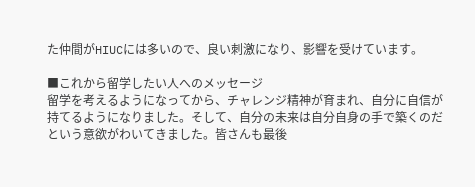た仲間がHIUCには多いので、良い刺激になり、影響を受けています。

■これから留学したい人へのメッセージ
留学を考えるようになってから、チャレンジ精神が育まれ、自分に自信が持てるようになりました。そして、自分の未来は自分自身の手で築くのだという意欲がわいてきました。皆さんも最後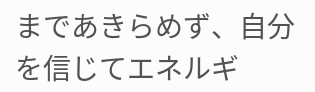まであきらめず、自分を信じてエネルギ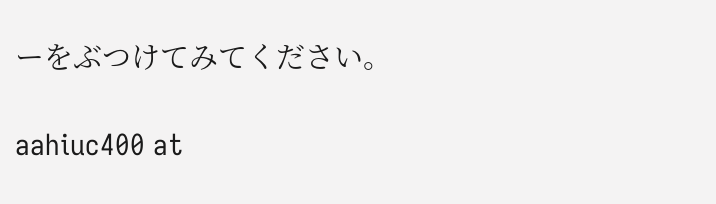ーをぶつけてみてください。

aahiuc400 at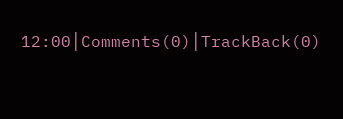12:00│Comments(0)│TrackBack(0)